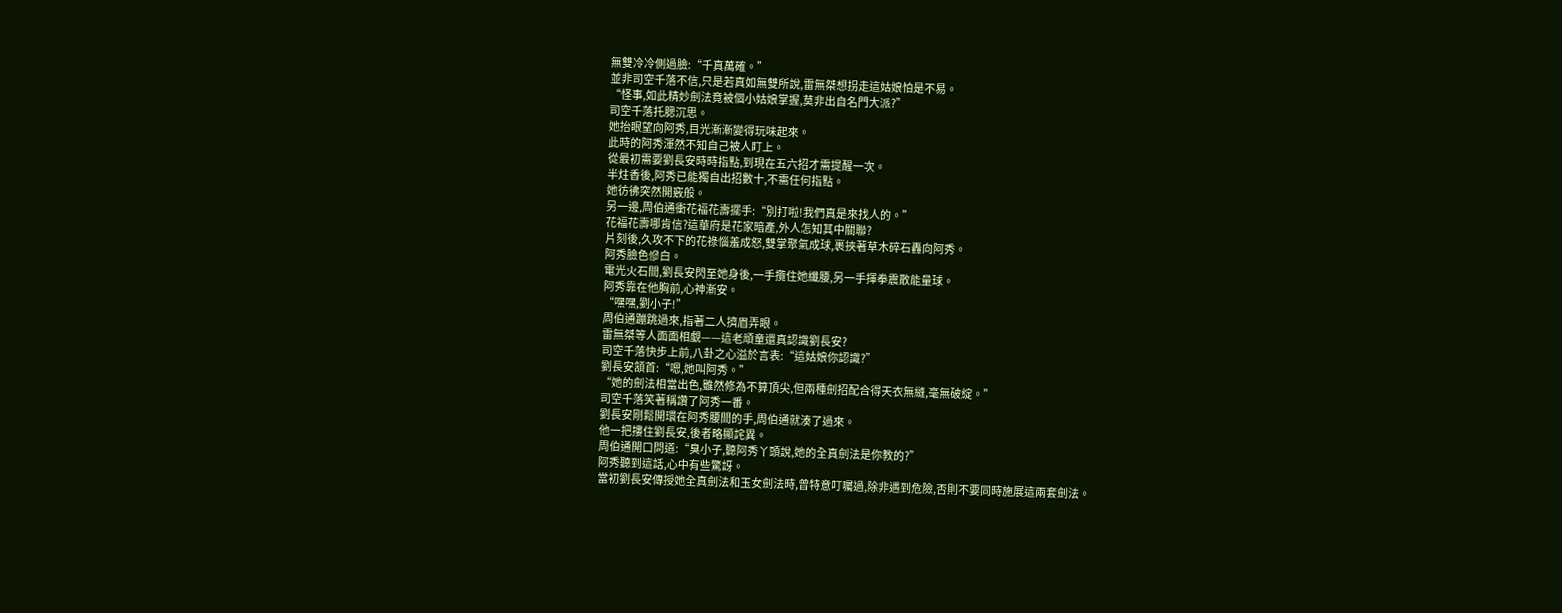無雙冷冷側過臉:“千真萬確。”
並非司空千落不信,只是若真如無雙所說,雷無桀想拐走這姑娘怕是不易。
“怪事,如此精妙劍法竟被個小姑娘掌握,莫非出自名門大派?”
司空千落托腮沉思。
她抬眼望向阿秀,目光漸漸變得玩味起來。
此時的阿秀渾然不知自己被人盯上。
從最初需要劉長安時時指點,到現在五六招才需提醒一次。
半炷香後,阿秀已能獨自出招數十,不需任何指點。
她彷彿突然開竅般。
另一邊,周伯通衝花福花壽擺手:“別打啦!我們真是來找人的。”
花福花壽哪肯信?這華府是花家暗產,外人怎知其中關聯?
片刻後,久攻不下的花祿惱羞成怒,雙掌聚氣成球,裹挾著草木碎石轟向阿秀。
阿秀臉色慘白。
電光火石間,劉長安閃至她身後,一手攬住她纖腰,另一手揮拳震散能量球。
阿秀靠在他胸前,心神漸安。
“嘿嘿,劉小子!”
周伯通蹦跳過來,指著二人擠眉弄眼。
雷無桀等人面面相覷——這老頑童還真認識劉長安?
司空千落快步上前,八卦之心溢於言表:“這姑娘你認識?”
劉長安頷首:“嗯,她叫阿秀。”
“她的劍法相當出色,雖然修為不算頂尖,但兩種劍招配合得天衣無縫,毫無破綻。”
司空千落笑著稱讚了阿秀一番。
劉長安剛鬆開環在阿秀腰間的手,周伯通就湊了過來。
他一把摟住劉長安,後者略顯詫異。
周伯通開口問道:“臭小子,聽阿秀丫頭說,她的全真劍法是你教的?”
阿秀聽到這話,心中有些驚訝。
當初劉長安傳授她全真劍法和玉女劍法時,曾特意叮囑過,除非遇到危險,否則不要同時施展這兩套劍法。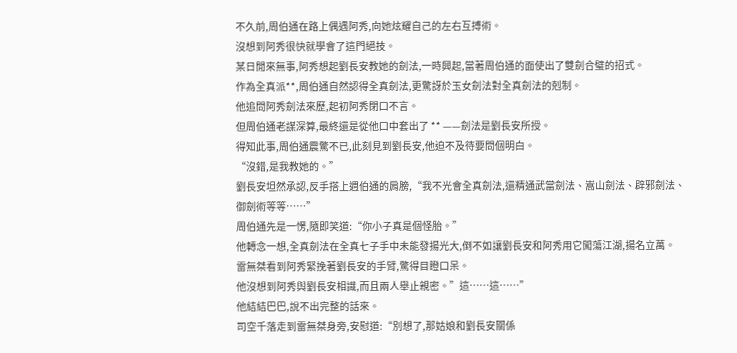不久前,周伯通在路上偶遇阿秀,向她炫耀自己的左右互搏術。
沒想到阿秀很快就學會了這門絕技。
某日閒來無事,阿秀想起劉長安教她的劍法,一時興起,當著周伯通的面使出了雙劍合璧的招式。
作為全真派**,周伯通自然認得全真劍法,更驚訝於玉女劍法對全真劍法的剋制。
他追問阿秀劍法來歷,起初阿秀閉口不言。
但周伯通老謀深算,最終還是從他口中套出了 ** ——劍法是劉長安所授。
得知此事,周伯通震驚不已,此刻見到劉長安,他迫不及待要問個明白。
“沒錯,是我教她的。”
劉長安坦然承認,反手搭上週伯通的肩膀,“我不光會全真劍法,還精通武當劍法、嵩山劍法、辟邪劍法、御劍術等等……”
周伯通先是一愣,隨即笑道:“你小子真是個怪胎。”
他轉念一想,全真劍法在全真七子手中未能發揚光大,倒不如讓劉長安和阿秀用它闖蕩江湖,揚名立萬。
雷無桀看到阿秀緊挽著劉長安的手臂,驚得目瞪口呆。
他沒想到阿秀與劉長安相識,而且兩人舉止親密。”這……這……”
他結結巴巴,說不出完整的話來。
司空千落走到雷無桀身旁,安慰道:“別想了,那姑娘和劉長安關係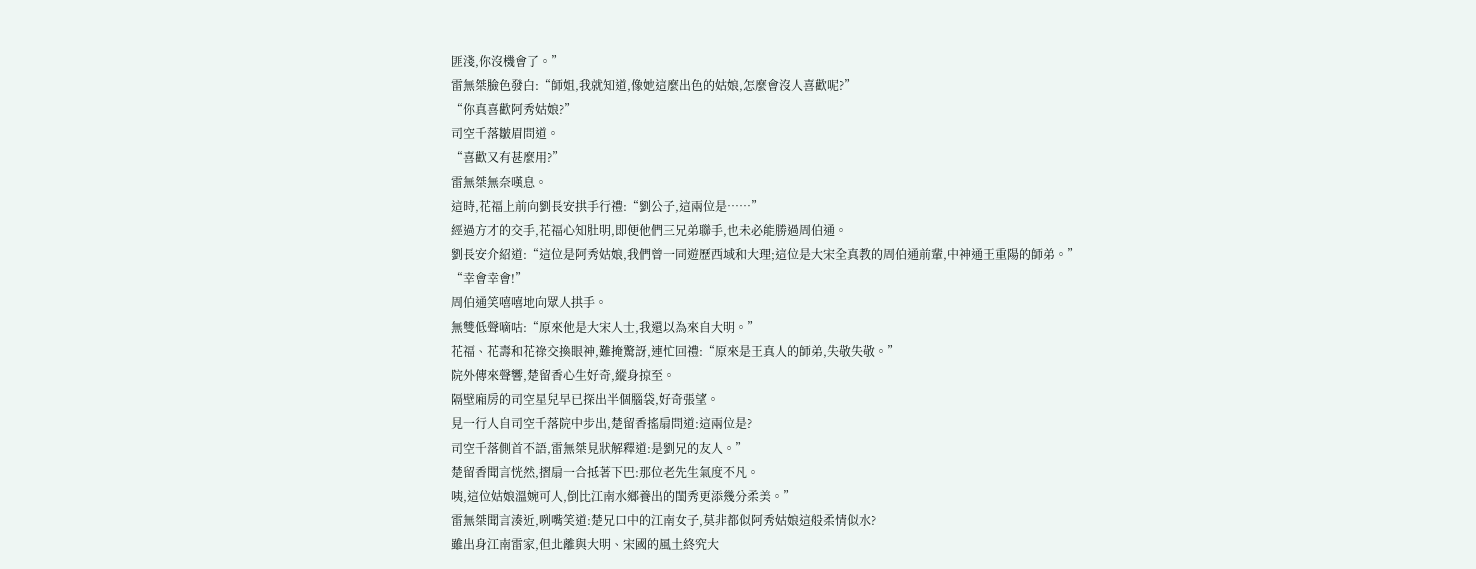匪淺,你沒機會了。”
雷無桀臉色發白:“師姐,我就知道,像她這麼出色的姑娘,怎麼會沒人喜歡呢?”
“你真喜歡阿秀姑娘?”
司空千落皺眉問道。
“喜歡又有甚麼用?”
雷無桀無奈嘆息。
這時,花福上前向劉長安拱手行禮:“劉公子,這兩位是……”
經過方才的交手,花福心知肚明,即便他們三兄弟聯手,也未必能勝過周伯通。
劉長安介紹道:“這位是阿秀姑娘,我們曾一同遊歷西域和大理;這位是大宋全真教的周伯通前輩,中神通王重陽的師弟。”
“幸會幸會!”
周伯通笑嘻嘻地向眾人拱手。
無雙低聲嘀咕:“原來他是大宋人士,我還以為來自大明。”
花福、花壽和花祿交換眼神,難掩驚訝,連忙回禮:“原來是王真人的師弟,失敬失敬。”
院外傳來聲響,楚留香心生好奇,縱身掠至。
隔壁廂房的司空星兒早已探出半個腦袋,好奇張望。
見一行人自司空千落院中步出,楚留香搖扇問道:這兩位是?
司空千落側首不語,雷無桀見狀解釋道:是劉兄的友人。”
楚留香聞言恍然,摺扇一合抵著下巴:那位老先生氣度不凡。
咦,這位姑娘溫婉可人,倒比江南水鄉養出的閨秀更添幾分柔美。”
雷無桀聞言湊近,咧嘴笑道:楚兄口中的江南女子,莫非都似阿秀姑娘這般柔情似水?
雖出身江南雷家,但北離與大明、宋國的風土終究大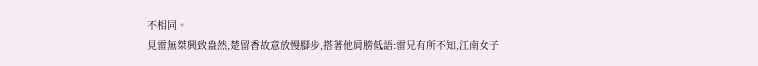不相同。
見雷無桀興致盎然,楚留香故意放慢腳步,搭著他肩膀低語:雷兄有所不知,江南女子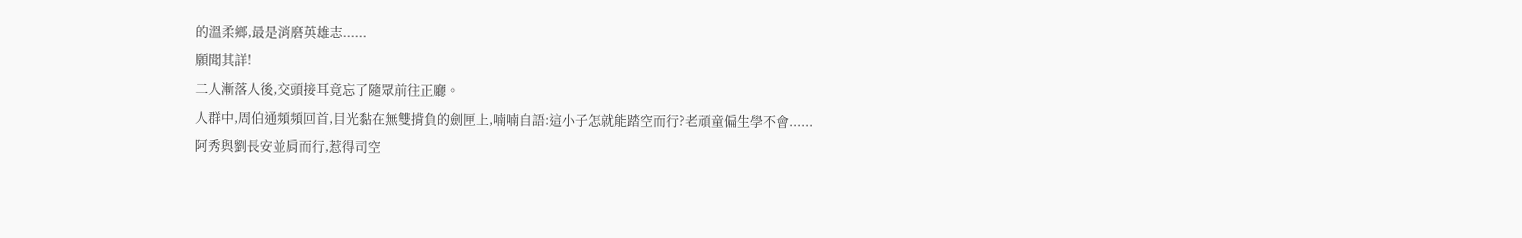的溫柔鄉,最是消磨英雄志......
願聞其詳!
二人漸落人後,交頭接耳竟忘了隨眾前往正廳。
人群中,周伯通頻頻回首,目光黏在無雙揹負的劍匣上,喃喃自語:這小子怎就能踏空而行?老頑童偏生學不會......
阿秀與劉長安並肩而行,惹得司空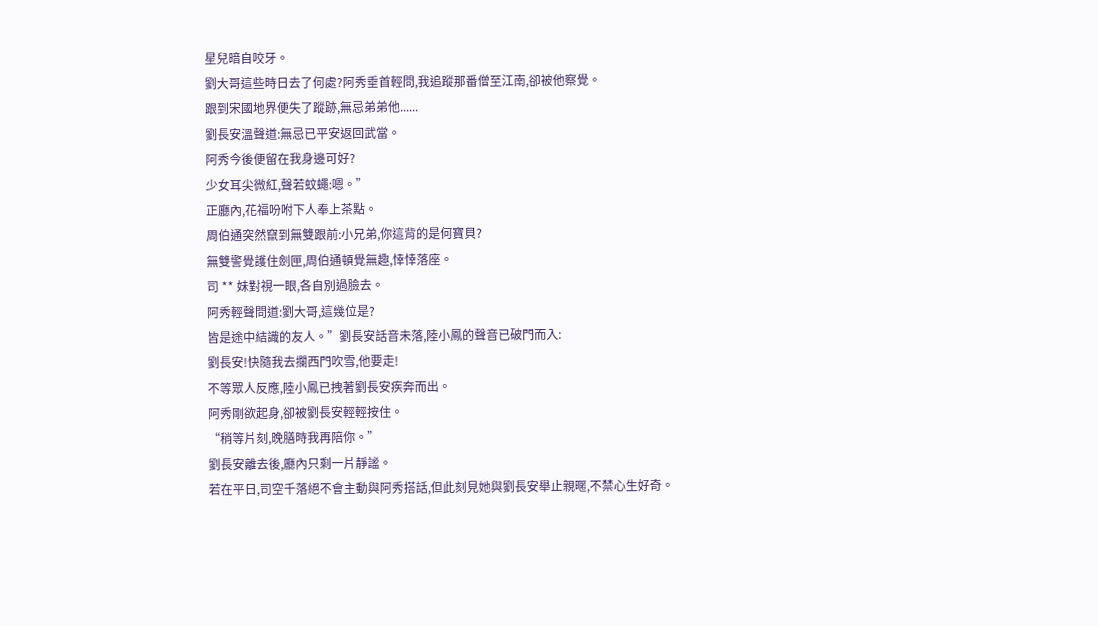星兒暗自咬牙。
劉大哥這些時日去了何處?阿秀垂首輕問,我追蹤那番僧至江南,卻被他察覺。
跟到宋國地界便失了蹤跡,無忌弟弟他......
劉長安溫聲道:無忌已平安返回武當。
阿秀今後便留在我身邊可好?
少女耳尖微紅,聲若蚊蠅:嗯。”
正廳內,花福吩咐下人奉上茶點。
周伯通突然竄到無雙跟前:小兄弟,你這背的是何寶貝?
無雙警覺護住劍匣,周伯通頓覺無趣,悻悻落座。
司 ** 妹對視一眼,各自別過臉去。
阿秀輕聲問道:劉大哥,這幾位是?
皆是途中結識的友人。”劉長安話音未落,陸小鳳的聲音已破門而入:
劉長安!快隨我去攔西門吹雪,他要走!
不等眾人反應,陸小鳳已拽著劉長安疾奔而出。
阿秀剛欲起身,卻被劉長安輕輕按住。
“稍等片刻,晚膳時我再陪你。”
劉長安離去後,廳內只剩一片靜謐。
若在平日,司空千落絕不會主動與阿秀搭話,但此刻見她與劉長安舉止親暱,不禁心生好奇。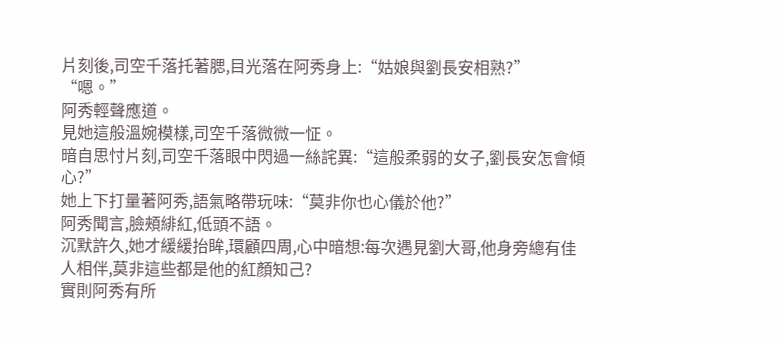片刻後,司空千落托著腮,目光落在阿秀身上:“姑娘與劉長安相熟?”
“嗯。”
阿秀輕聲應道。
見她這般溫婉模樣,司空千落微微一怔。
暗自思忖片刻,司空千落眼中閃過一絲詫異:“這般柔弱的女子,劉長安怎會傾心?”
她上下打量著阿秀,語氣略帶玩味:“莫非你也心儀於他?”
阿秀聞言,臉頰緋紅,低頭不語。
沉默許久,她才緩緩抬眸,環顧四周,心中暗想:每次遇見劉大哥,他身旁總有佳人相伴,莫非這些都是他的紅顏知己?
實則阿秀有所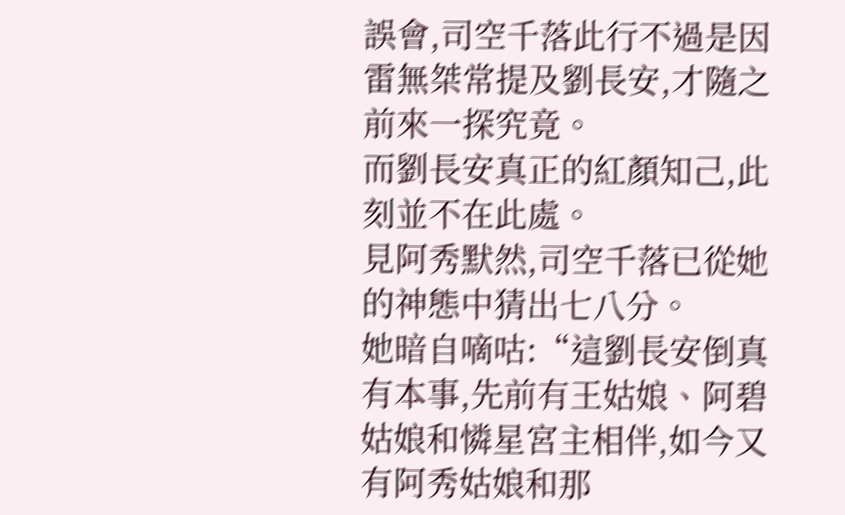誤會,司空千落此行不過是因雷無桀常提及劉長安,才隨之前來一探究竟。
而劉長安真正的紅顏知己,此刻並不在此處。
見阿秀默然,司空千落已從她的神態中猜出七八分。
她暗自嘀咕:“這劉長安倒真有本事,先前有王姑娘、阿碧姑娘和憐星宮主相伴,如今又有阿秀姑娘和那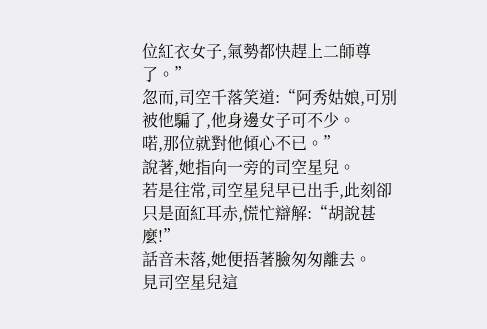位紅衣女子,氣勢都快趕上二師尊了。”
忽而,司空千落笑道:“阿秀姑娘,可別被他騙了,他身邊女子可不少。
喏,那位就對他傾心不已。”
說著,她指向一旁的司空星兒。
若是往常,司空星兒早已出手,此刻卻只是面紅耳赤,慌忙辯解:“胡說甚麼!”
話音未落,她便捂著臉匆匆離去。
見司空星兒這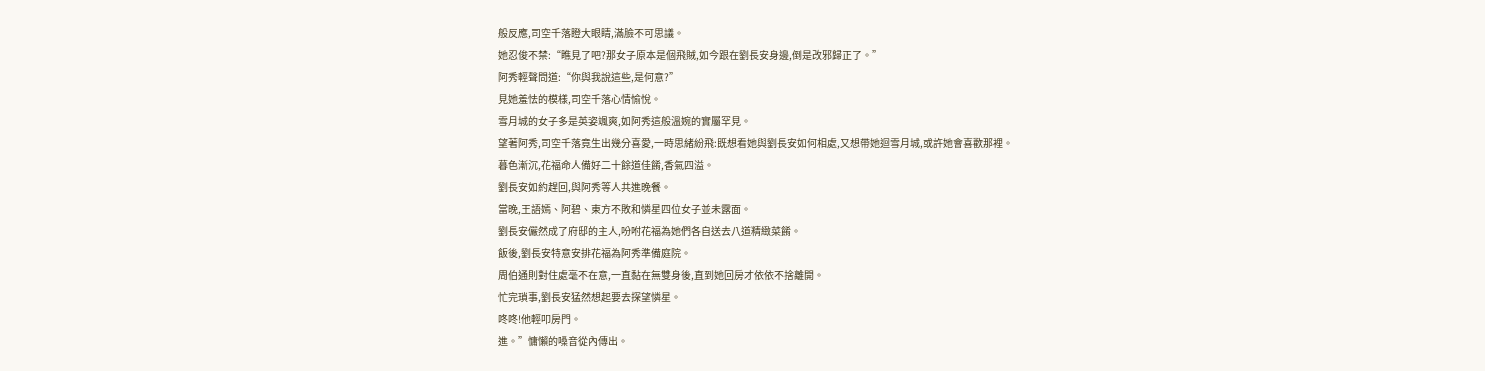般反應,司空千落瞪大眼睛,滿臉不可思議。
她忍俊不禁:“瞧見了吧?那女子原本是個飛賊,如今跟在劉長安身邊,倒是改邪歸正了。”
阿秀輕聲問道:“你與我說這些,是何意?”
見她羞怯的模樣,司空千落心情愉悅。
雪月城的女子多是英姿颯爽,如阿秀這般溫婉的實屬罕見。
望著阿秀,司空千落竟生出幾分喜愛,一時思緒紛飛:既想看她與劉長安如何相處,又想帶她迴雪月城,或許她會喜歡那裡。
暮色漸沉,花福命人備好二十餘道佳餚,香氣四溢。
劉長安如約趕回,與阿秀等人共進晚餐。
當晚,王語嫣、阿碧、東方不敗和憐星四位女子並未露面。
劉長安儼然成了府邸的主人,吩咐花福為她們各自送去八道精緻菜餚。
飯後,劉長安特意安排花福為阿秀準備庭院。
周伯通則對住處毫不在意,一直黏在無雙身後,直到她回房才依依不捨離開。
忙完瑣事,劉長安猛然想起要去探望憐星。
咚咚!他輕叩房門。
進。”慵懶的嗓音從內傳出。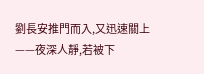劉長安推門而入,又迅速關上——夜深人靜,若被下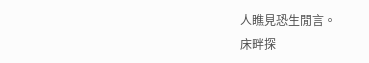人瞧見恐生閒言。
床畔探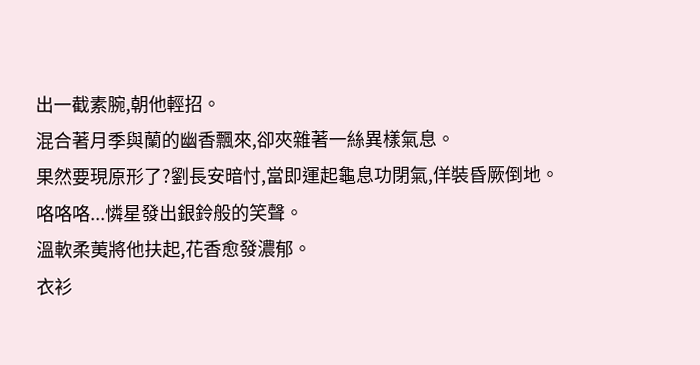出一截素腕,朝他輕招。
混合著月季與蘭的幽香飄來,卻夾雜著一絲異樣氣息。
果然要現原形了?劉長安暗忖,當即運起龜息功閉氣,佯裝昏厥倒地。
咯咯咯...憐星發出銀鈴般的笑聲。
溫軟柔荑將他扶起,花香愈發濃郁。
衣衫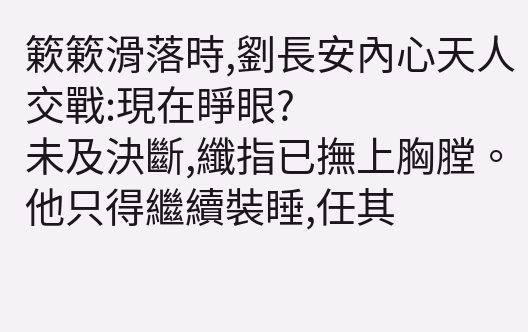簌簌滑落時,劉長安內心天人交戰:現在睜眼?
未及決斷,纖指已撫上胸膛。
他只得繼續裝睡,任其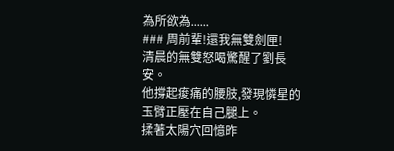為所欲為......
### 周前輩!還我無雙劍匣!
清晨的無雙怒喝驚醒了劉長安。
他撐起痠痛的腰肢,發現憐星的玉臂正壓在自己腿上。
揉著太陽穴回憶昨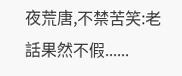夜荒唐,不禁苦笑:老話果然不假......